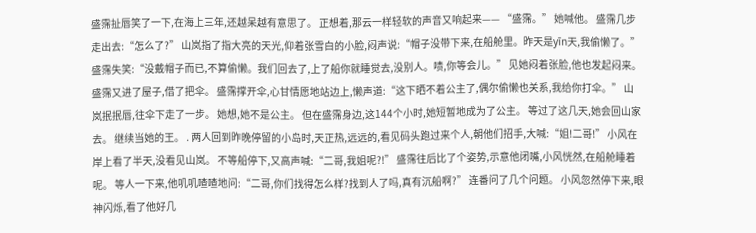盛霈扯唇笑了一下,在海上三年,还越呆越有意思了。 正想着,那云一样轻软的声音又响起来—— “盛霈。” 她喊他。 盛霈几步走出去:“怎么了?” 山岚指了指大亮的天光,仰着张雪白的小脸,闷声说:“帽子没带下来,在船舱里。昨天是yīn天,我偷懒了。” 盛霈失笑:“没戴帽子而已,不算偷懒。我们回去了,上了船你就睡觉去,没别人。啧,你等会儿。” 见她闷着张脸,他也发起闷来。 盛霈又进了屋子,借了把伞。 盛霈撑开伞,心甘情愿地站边上,懒声道:“这下晒不着公主了,偶尔偷懒也关系,我给你打伞。” 山岚抿抿唇,往伞下走了一步。 她想,她不是公主。 但在盛霈身边,这144个小时,她短暂地成为了公主。 等过了这几天,她会回山家去。 继续当她的王。 . 两人回到昨晚停留的小岛时,天正热,远远的,看见码头跑过来个人,朝他们招手,大喊:“姐!二哥!” 小风在岸上看了半天,没看见山岚。 不等船停下,又高声喊:“二哥,我姐呢?!” 盛霈往后比了个姿势,示意他闭嘴,小风恍然,在船舱睡着呢。 等人一下来,他叽叽喳喳地问:“二哥,你们找得怎么样?找到人了吗,真有沉船啊?” 连番问了几个问题。 小风忽然停下来,眼神闪烁,看了他好几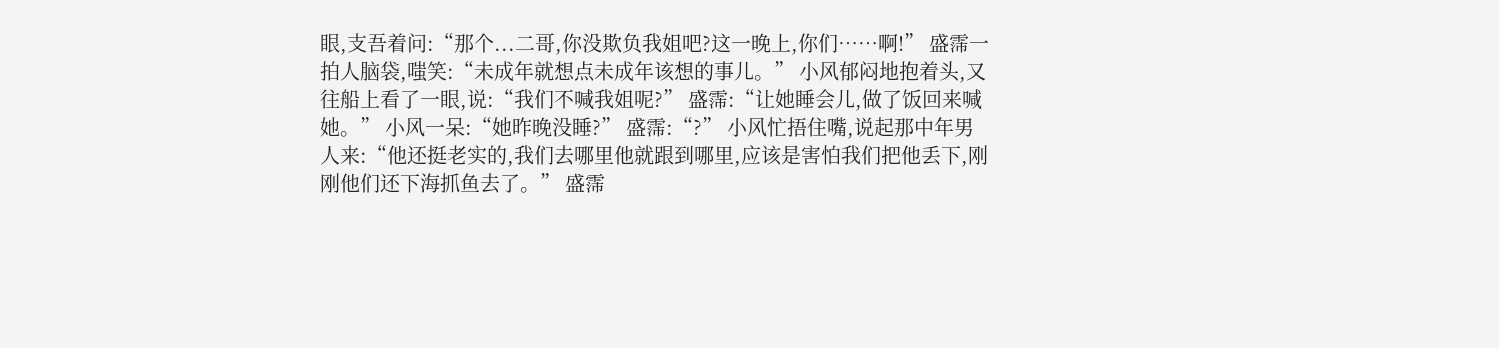眼,支吾着问:“那个...二哥,你没欺负我姐吧?这一晚上,你们……啊!” 盛霈一拍人脑袋,嗤笑:“未成年就想点未成年该想的事儿。” 小风郁闷地抱着头,又往船上看了一眼,说:“我们不喊我姐呢?” 盛霈:“让她睡会儿,做了饭回来喊她。” 小风一呆:“她昨晚没睡?” 盛霈:“?” 小风忙捂住嘴,说起那中年男人来:“他还挺老实的,我们去哪里他就跟到哪里,应该是害怕我们把他丢下,刚刚他们还下海抓鱼去了。” 盛霈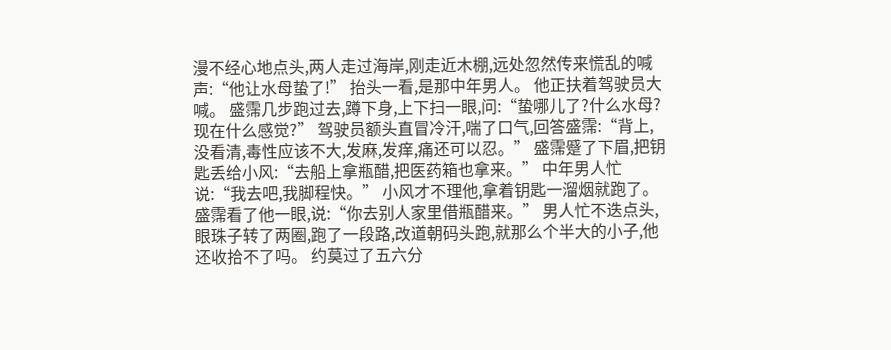漫不经心地点头,两人走过海岸,刚走近木棚,远处忽然传来慌乱的喊声:“他让水母蛰了!” 抬头一看,是那中年男人。 他正扶着驾驶员大喊。 盛霈几步跑过去,蹲下身,上下扫一眼,问:“蛰哪儿了?什么水母?现在什么感觉?” 驾驶员额头直冒冷汗,喘了口气,回答盛霈:“背上,没看清,毒性应该不大,发麻,发痒,痛还可以忍。” 盛霈蹙了下眉,把钥匙丢给小风:“去船上拿瓶醋,把医药箱也拿来。” 中年男人忙说:“我去吧,我脚程快。” 小风才不理他,拿着钥匙一溜烟就跑了。 盛霈看了他一眼,说:“你去别人家里借瓶醋来。” 男人忙不迭点头,眼珠子转了两圈,跑了一段路,改道朝码头跑,就那么个半大的小子,他还收拾不了吗。 约莫过了五六分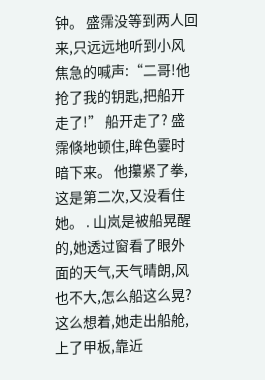钟。 盛霈没等到两人回来,只远远地听到小风焦急的喊声:“二哥!他抢了我的钥匙,把船开走了!” 船开走了? 盛霈倏地顿住,眸色霎时暗下来。 他攥紧了拳,这是第二次,又没看住她。 . 山岚是被船晃醒的,她透过窗看了眼外面的天气,天气晴朗,风也不大,怎么船这么晃? 这么想着,她走出船舱,上了甲板,靠近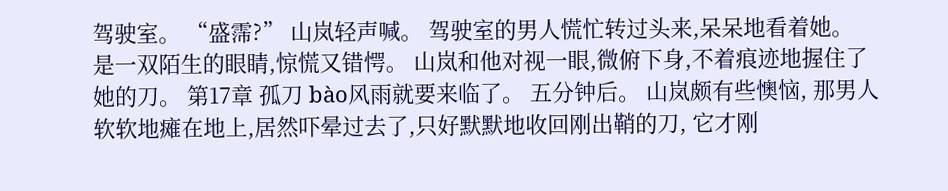驾驶室。 “盛霈?” 山岚轻声喊。 驾驶室的男人慌忙转过头来,呆呆地看着她。 是一双陌生的眼睛,惊慌又错愕。 山岚和他对视一眼,微俯下身,不着痕迹地握住了她的刀。 第17章 孤刀 bào风雨就要来临了。 五分钟后。 山岚颇有些懊恼, 那男人软软地瘫在地上,居然吓晕过去了,只好默默地收回刚出鞘的刀, 它才刚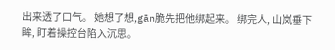出来透了口气。 她想了想,gān脆先把他绑起来。 绑完人, 山岚垂下眸, 盯着操控台陷入沉思。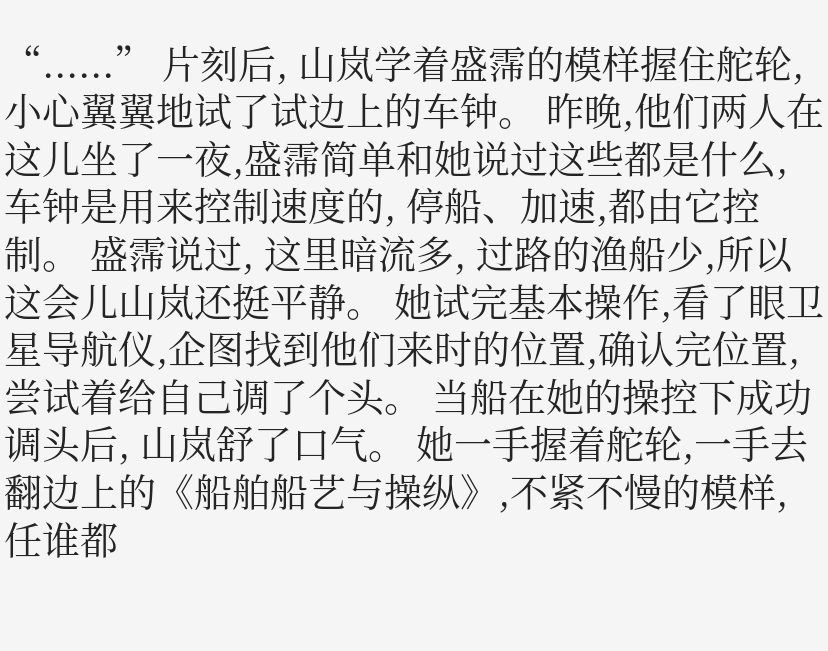“......” 片刻后, 山岚学着盛霈的模样握住舵轮, 小心翼翼地试了试边上的车钟。 昨晚,他们两人在这儿坐了一夜,盛霈简单和她说过这些都是什么,车钟是用来控制速度的, 停船、加速,都由它控制。 盛霈说过, 这里暗流多, 过路的渔船少,所以这会儿山岚还挺平静。 她试完基本操作,看了眼卫星导航仪,企图找到他们来时的位置,确认完位置,尝试着给自己调了个头。 当船在她的操控下成功调头后, 山岚舒了口气。 她一手握着舵轮,一手去翻边上的《船舶船艺与操纵》,不紧不慢的模样, 任谁都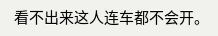看不出来这人连车都不会开。